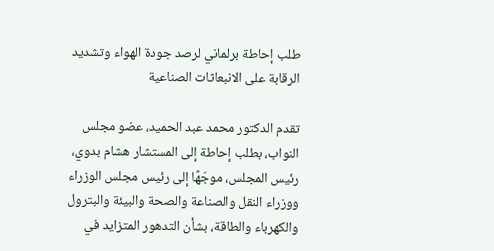طلب إحاطة برلماني لرصد جودة الهواء وتشديد الرقابة على الانبعاثات الصناعية

تقدم الدكتور محمد عبد الحميد، عضو مجلس النواب، بطلب إحاطة إلى المستشار هشام بدوي، رئيس المجلس، موجّهًا إلى رئيس مجلس الوزراء ووزراء النقل والصناعة والصحة والبيئة والبترول والكهرباء والطاقة، بشأن التدهور المتزايد في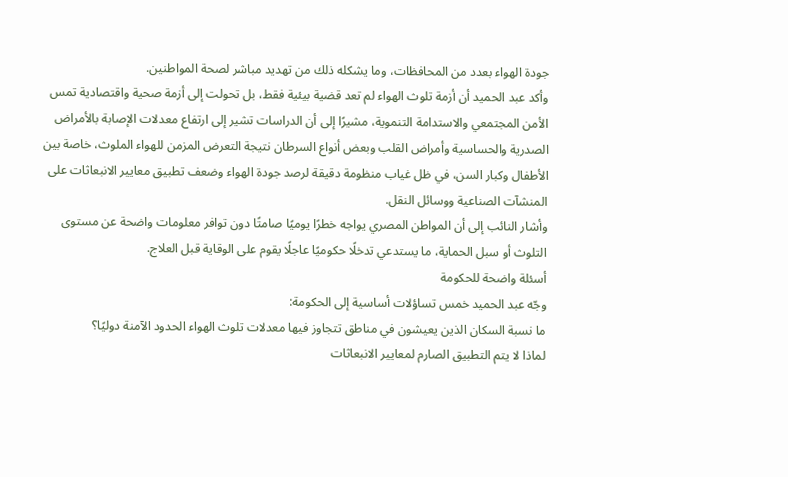جودة الهواء بعدد من المحافظات، وما يشكله ذلك من تهديد مباشر لصحة المواطنين.
وأكد عبد الحميد أن أزمة تلوث الهواء لم تعد قضية بيئية فقط، بل تحولت إلى أزمة صحية واقتصادية تمس الأمن المجتمعي والاستدامة التنموية، مشيرًا إلى أن الدراسات تشير إلى ارتفاع معدلات الإصابة بالأمراض الصدرية والحساسية وأمراض القلب وبعض أنواع السرطان نتيجة التعرض المزمن للهواء الملوث، خاصة بين الأطفال وكبار السن، في ظل غياب منظومة دقيقة لرصد جودة الهواء وضعف تطبيق معايير الانبعاثات على المنشآت الصناعية ووسائل النقل.
وأشار النائب إلى أن المواطن المصري يواجه خطرًا يوميًا صامتًا دون توافر معلومات واضحة عن مستوى التلوث أو سبل الحماية، ما يستدعي تدخلًا حكوميًا عاجلًا يقوم على الوقاية قبل العلاج.
أسئلة واضحة للحكومة
وجّه عبد الحميد خمس تساؤلات أساسية إلى الحكومة:
ما نسبة السكان الذين يعيشون في مناطق تتجاوز فيها معدلات تلوث الهواء الحدود الآمنة دوليًا؟
لماذا لا يتم التطبيق الصارم لمعايير الانبعاثات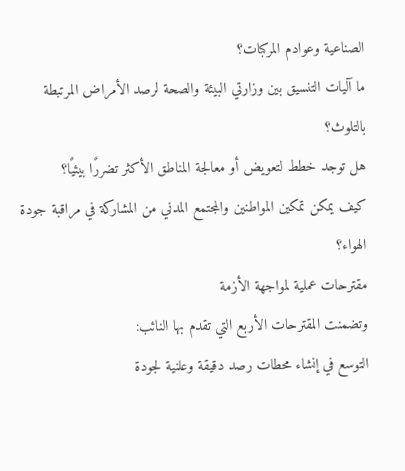الصناعية وعوادم المركبات؟
ما آليات التنسيق بين وزارتي البيئة والصحة لرصد الأمراض المرتبطة بالتلوث؟
هل توجد خطط لتعويض أو معالجة المناطق الأكثر تضررًا بيئيًا؟
كيف يمكن تمكين المواطنين والمجتمع المدني من المشاركة في مراقبة جودة الهواء؟
مقترحات عملية لمواجهة الأزمة
وتضمنت المقترحات الأربع التي تقدم بها النائب:
التوسع في إنشاء محطات رصد دقيقة وعلنية لجودة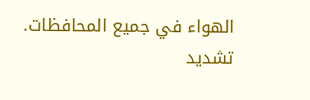الهواء في جميع المحافظات.
تشديد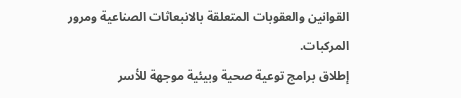القوانين والعقوبات المتعلقة بالانبعاثات الصناعية ومرور المركبات.
إطلاق برامج توعية صحية وبيئية موجهة للأسر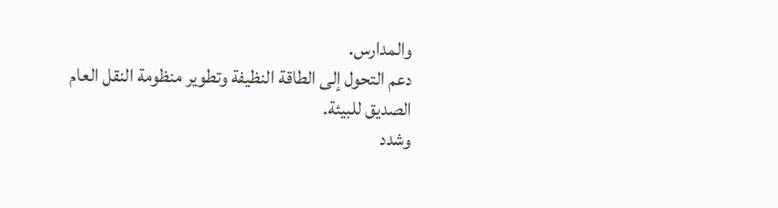والمدارس.
دعم التحول إلى الطاقة النظيفة وتطوير منظومة النقل العام الصديق للبيئة.
وشدد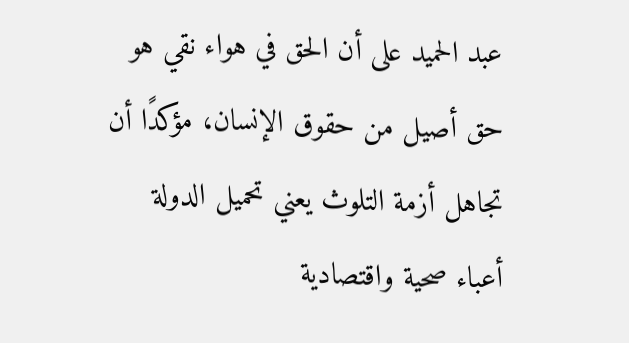عبد الحميد على أن الحق في هواء نقي هو حق أصيل من حقوق الإنسان، مؤكدًا أن تجاهل أزمة التلوث يعني تحميل الدولة أعباء صحية واقتصادية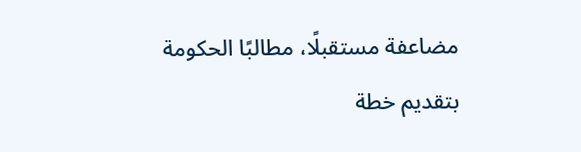مضاعفة مستقبلًا، مطالبًا الحكومة بتقديم خطة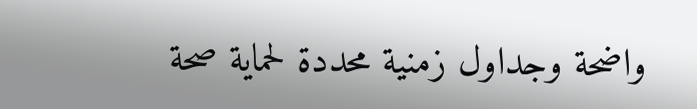واضحة وجداول زمنية محددة لحماية صحة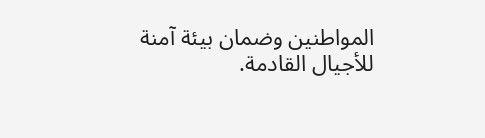المواطنين وضمان بيئة آمنة للأجيال القادمة.